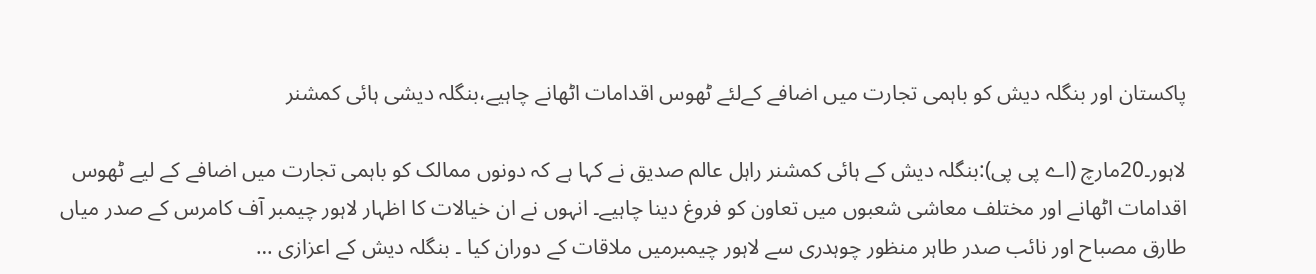پاکستان اور بنگلہ دیش کو باہمی تجارت میں اضافے کےلئے ٹھوس اقدامات اٹھانے چاہیے،بنگلہ دیشی ہائی کمشنر

لاہور۔20مارچ (اے پی پی):بنگلہ دیش کے ہائی کمشنر راہل عالم صدیق نے کہا ہے کہ دونوں ممالک کو باہمی تجارت میں اضافے کے لیے ٹھوس اقدامات اٹھانے اور مختلف معاشی شعبوں میں تعاون کو فروغ دینا چاہیے۔ انہوں نے ان خیالات کا اظہار لاہور چیمبر آف کامرس کے صدر میاں طارق مصباح اور نائب صدر طاہر منظور چوہدری سے لاہور چیمبرمیں ملاقات کے دوران کیا ۔ بنگلہ دیش کے اعزازی …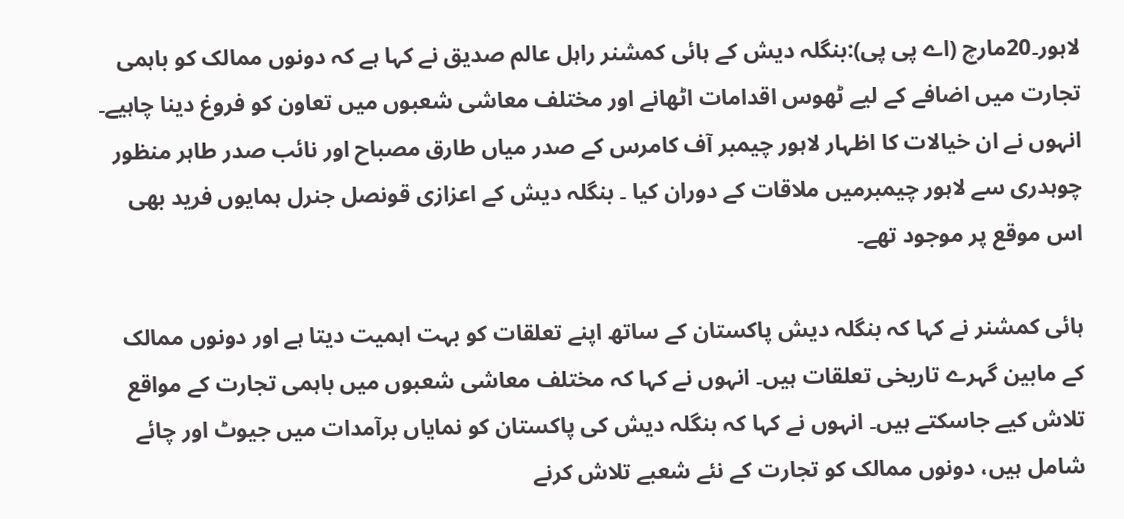لاہور۔20مارچ (اے پی پی):بنگلہ دیش کے ہائی کمشنر راہل عالم صدیق نے کہا ہے کہ دونوں ممالک کو باہمی تجارت میں اضافے کے لیے ٹھوس اقدامات اٹھانے اور مختلف معاشی شعبوں میں تعاون کو فروغ دینا چاہیے۔ انہوں نے ان خیالات کا اظہار لاہور چیمبر آف کامرس کے صدر میاں طارق مصباح اور نائب صدر طاہر منظور چوہدری سے لاہور چیمبرمیں ملاقات کے دوران کیا ۔ بنگلہ دیش کے اعزازی قونصل جنرل ہمایوں فرید بھی اس موقع پر موجود تھے۔

ہائی کمشنر نے کہا کہ بنگلہ دیش پاکستان کے ساتھ اپنے تعلقات کو بہت اہمیت دیتا ہے اور دونوں ممالک کے مابین گہرے تاریخی تعلقات ہیں۔ انہوں نے کہا کہ مختلف معاشی شعبوں میں باہمی تجارت کے مواقع تلاش کیے جاسکتے ہیں۔ انہوں نے کہا کہ بنگلہ دیش کی پاکستان کو نمایاں برآمدات میں جیوٹ اور چائے شامل ہیں، دونوں ممالک کو تجارت کے نئے شعبے تلاش کرنے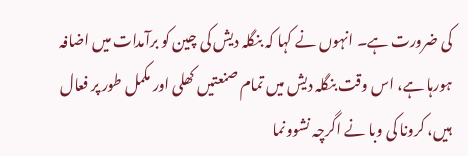کی ضرورت ہے۔ انہوں نے کہا کہ بنگلہ دیش کی چین کو برآمدات میں اضافہ ہورہا ہے، اس وقت بنگلہ دیش میں تمام صنعتیں کھلی اور مکمل طور پر فعال ہیں، کرونا کی وبا نے اگرچہ نشوونما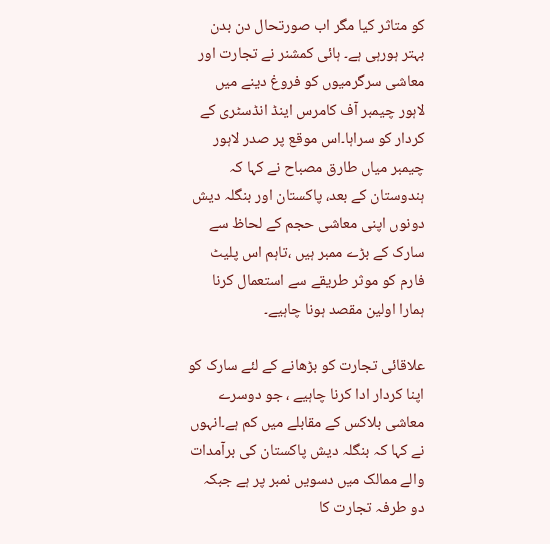کو متاثر کیا مگر اب صورتحال دن بدن بہتر ہورہی ہے۔ ہائی کمشنر نے تجارت اور معاشی سرگرمیوں کو فروغ دینے میں لاہور چیمبر آف کامرس اینڈ انڈسٹری کے کردار کو سراہا۔اس موقع پر صدر لاہور چیمبر میاں طارق مصباح نے کہا کہ ہندوستان کے بعد، پاکستان اور بنگلہ دیش دونوں اپنی معاشی حجم کے لحاظ سے سارک کے بڑے ممبر ہیں ،تاہم اس پلیٹ فارم کو موثر طریقے سے استعمال کرنا ہمارا اولین مقصد ہونا چاہیے۔

علاقائی تجارت کو بڑھانے کے لئے سارک کو اپنا کردار ادا کرنا چاہیے ، جو دوسرے معاشی بلاکس کے مقابلے میں کم ہے۔انہوں نے کہا کہ بنگلہ دیش پاکستان کی برآمدات والے ممالک میں دسویں نمبر پر ہے جبکہ دو طرفہ تجارت کا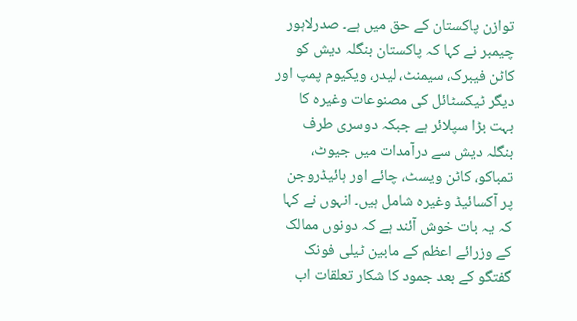توازن پاکستان کے حق میں ہے۔ صدرلاہور چیمبر نے کہا کہ پاکستان بنگلہ دیش کو کاٹن فیبرک، سیمنٹ، لیدر، ویکیوم پمپ اور دیگر ٹیکسٹائل کی مصنوعات وغیرہ کا بہت بڑا سپلائر ہے جبکہ دوسری طرف بنگلہ دیش سے درآمدات میں جیوٹ، تمباکو، کاٹن ویسٹ، چائے اور ہائیڈروجن پر آکسائیڈ وغیرہ شامل ہیں۔ انہوں نے کہا کہ یہ بات خوش آئند ہے کہ دونوں ممالک کے وزرائے اعظم کے مابین ٹیلی فونک گفتگو کے بعد جمود کا شکار تعلقات اب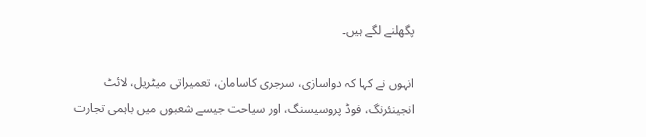پگھلنے لگے ہیں۔

انہوں نے کہا کہ دواسازی، سرجری کاسامان، تعمیراتی میٹریل، لائٹ انجینئرنگ، فوڈ پروسیسنگ، اور سیاحت جیسے شعبوں میں باہمی تجارت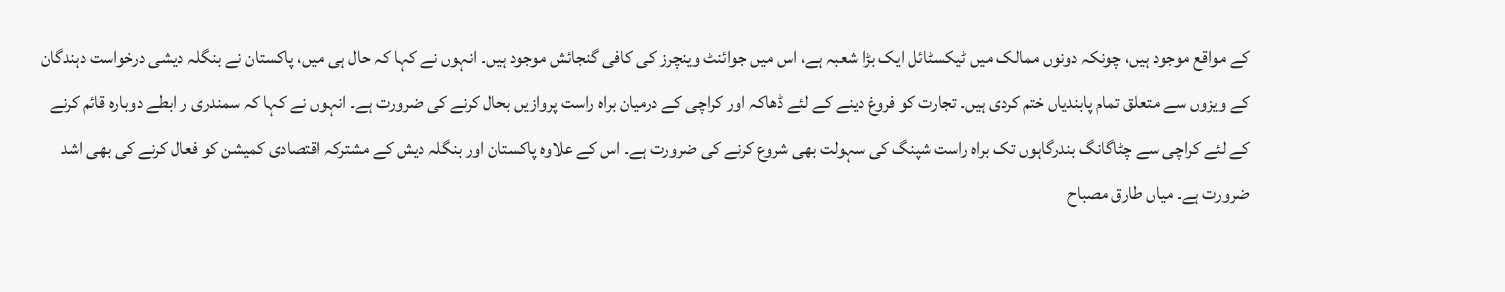کے مواقع موجود ہیں، چونکہ دونوں ممالک میں ٹیکسٹائل ایک بڑا شعبہ ہے، اس میں جوائنٹ وینچرز کی کافی گنجائش موجود ہیں۔ انہوں نے کہا کہ حال ہی میں، پاکستان نے بنگلہ دیشی درخواست دہندگان کے ویزوں سے متعلق تمام پابندیاں ختم کردی ہیں۔ تجارت کو فروغ دینے کے لئے ڈھاکہ اور کراچی کے درمیان براہ راست پروازیں بحال کرنے کی ضرورت ہے۔ انہوں نے کہا کہ سمندری ر ابطے دوبارہ قائم کرنے کے لئے کراچی سے چٹاگانگ بندرگاہوں تک براہ راست شپنگ کی سہولت بھی شروع کرنے کی ضرورت ہے۔ اس کے علاوہ پاکستان اور بنگلہ دیش کے مشترکہ اقتصادی کمیشن کو فعال کرنے کی بھی اشد ضرورت ہے۔ میاں طارق مصباح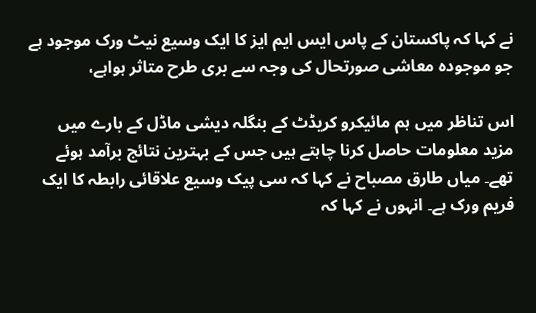نے کہا کہ پاکستان کے پاس ایس ایم ایز کا ایک وسیع نیٹ ورک موجود ہے جو موجودہ معاشی صورتحال کی وجہ سے بری طرح متاثر ہواہے،

اس تناظر میں ہم مائیکرو کریڈٹ کے بنگلہ دیشی ماڈل کے بارے میں مزید معلومات حاصل کرنا چاہتے ہیں جس کے بہترین نتائج برآمد ہوئے تھے۔ میاں طارق مصباح نے کہا کہ سی پیک وسیع علاقائی رابطہ کا ایک فریم ورک ہے۔ انہوں نے کہا کہ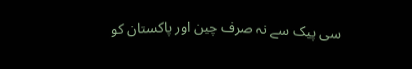سی پیک سے نہ صرف چین اور پاکستان کو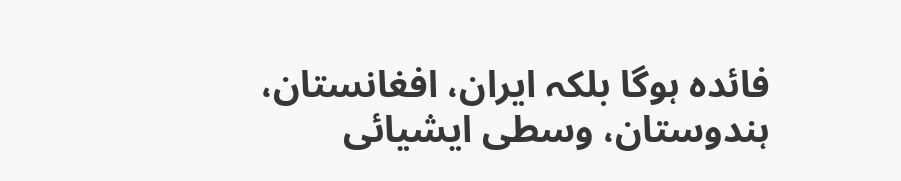فائدہ ہوگا بلکہ ایران، افغانستان، ہندوستان، وسطی ایشیائی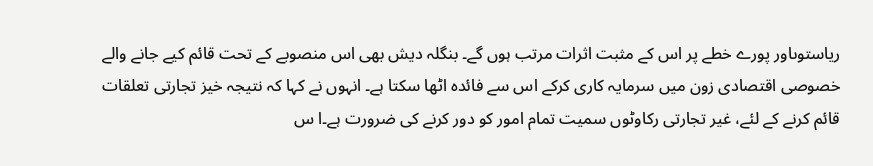ریاستوںاور پورے خطے پر اس کے مثبت اثرات مرتب ہوں گے۔ بنگلہ دیش بھی اس منصوبے کے تحت قائم کیے جانے والے خصوصی اقتصادی زون میں سرمایہ کاری کرکے اس سے فائدہ اٹھا سکتا ہے۔ انہوں نے کہا کہ نتیجہ خیز تجارتی تعلقات قائم کرنے کے لئے، غیر تجارتی رکاوٹوں سمیت تمام امور کو دور کرنے کی ضرورت ہے۔ا س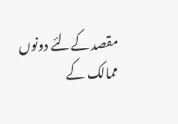مقصد کےلئے دونوں ممالک کے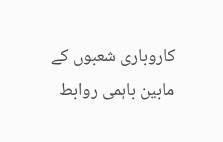کاروباری شعبوں کے مابین باہمی روابط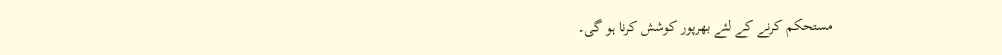مستحکم کرنے کے لئے بھرپور کوشش کرنا ہو گی۔